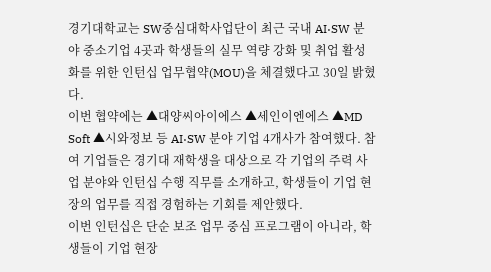경기대학교는 SW중심대학사업단이 최근 국내 AI·SW 분야 중소기업 4곳과 학생들의 실무 역량 강화 및 취업 활성화를 위한 인턴십 업무협약(MOU)을 체결했다고 30일 밝혔다.
이번 협약에는 ▲대양씨아이에스 ▲세인이엔에스 ▲MD Soft ▲시와정보 등 AI·SW 분야 기업 4개사가 참여했다. 참여 기업들은 경기대 재학생을 대상으로 각 기업의 주력 사업 분야와 인턴십 수행 직무를 소개하고, 학생들이 기업 현장의 업무를 직접 경험하는 기회를 제안했다.
이번 인턴십은 단순 보조 업무 중심 프로그램이 아니라, 학생들이 기업 현장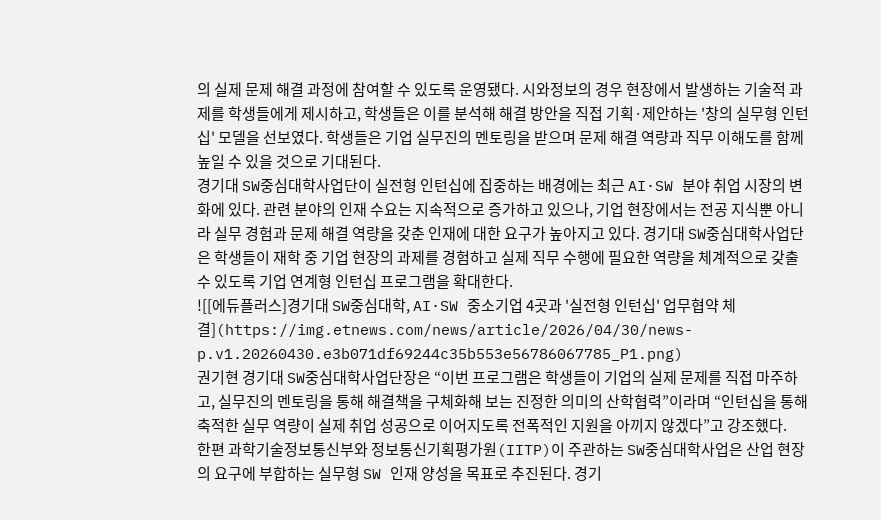의 실제 문제 해결 과정에 참여할 수 있도록 운영됐다. 시와정보의 경우 현장에서 발생하는 기술적 과제를 학생들에게 제시하고, 학생들은 이를 분석해 해결 방안을 직접 기획·제안하는 '창의 실무형 인턴십' 모델을 선보였다. 학생들은 기업 실무진의 멘토링을 받으며 문제 해결 역량과 직무 이해도를 함께 높일 수 있을 것으로 기대된다.
경기대 SW중심대학사업단이 실전형 인턴십에 집중하는 배경에는 최근 AI·SW 분야 취업 시장의 변화에 있다. 관련 분야의 인재 수요는 지속적으로 증가하고 있으나, 기업 현장에서는 전공 지식뿐 아니라 실무 경험과 문제 해결 역량을 갖춘 인재에 대한 요구가 높아지고 있다. 경기대 SW중심대학사업단은 학생들이 재학 중 기업 현장의 과제를 경험하고 실제 직무 수행에 필요한 역량을 체계적으로 갖출 수 있도록 기업 연계형 인턴십 프로그램을 확대한다.
![[에듀플러스]경기대 SW중심대학, AI·SW 중소기업 4곳과 '실전형 인턴십' 업무협약 체결](https://img.etnews.com/news/article/2026/04/30/news-p.v1.20260430.e3b071df69244c35b553e56786067785_P1.png)
권기현 경기대 SW중심대학사업단장은 “이번 프로그램은 학생들이 기업의 실제 문제를 직접 마주하고, 실무진의 멘토링을 통해 해결책을 구체화해 보는 진정한 의미의 산학협력”이라며 “인턴십을 통해 축적한 실무 역량이 실제 취업 성공으로 이어지도록 전폭적인 지원을 아끼지 않겠다”고 강조했다.
한편 과학기술정보통신부와 정보통신기획평가원(IITP)이 주관하는 SW중심대학사업은 산업 현장의 요구에 부합하는 실무형 SW 인재 양성을 목표로 추진된다. 경기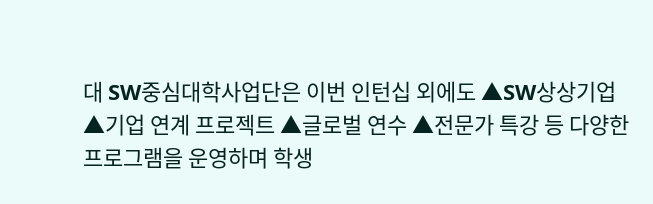대 SW중심대학사업단은 이번 인턴십 외에도 ▲SW상상기업 ▲기업 연계 프로젝트 ▲글로벌 연수 ▲전문가 특강 등 다양한 프로그램을 운영하며 학생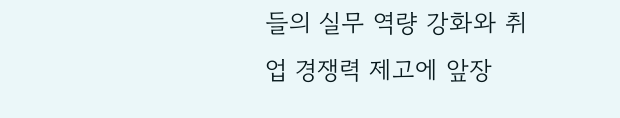들의 실무 역량 강화와 취업 경쟁력 제고에 앞장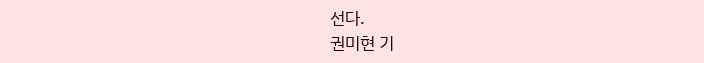선다.
권미현 기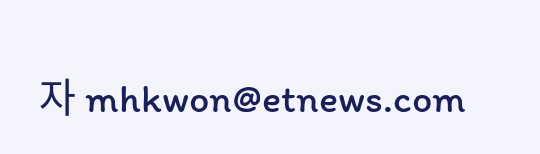자 mhkwon@etnews.com